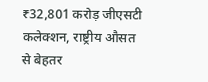₹32,801 करोड़ जीएसटी कलेक्शन, राष्ट्रीय औसत से बेहतर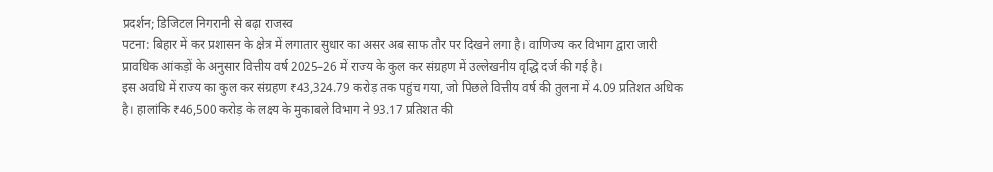प्रदर्शन; डिजिटल निगरानी से बढ़ा राजस्व
पटना: बिहार में कर प्रशासन के क्षेत्र में लगातार सुधार का असर अब साफ तौर पर दिखने लगा है। वाणिज्य कर विभाग द्वारा जारी प्रावधिक आंकड़ों के अनुसार वित्तीय वर्ष 2025–26 में राज्य के कुल कर संग्रहण में उल्लेखनीय वृद्धि दर्ज की गई है।
इस अवधि में राज्य का कुल कर संग्रहण ₹43,324.79 करोड़ तक पहुंच गया, जो पिछले वित्तीय वर्ष की तुलना में 4.09 प्रतिशत अधिक है। हालांकि ₹46,500 करोड़ के लक्ष्य के मुकाबले विभाग ने 93.17 प्रतिशत की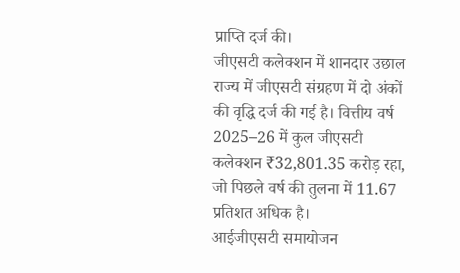प्राप्ति दर्ज की।
जीएसटी कलेक्शन में शानदार उछाल
राज्य में जीएसटी संग्रहण में दो अंकों की वृद्धि दर्ज की गई है। वित्तीय वर्ष 2025–26 में कुल जीएसटी कलेक्शन ₹32,801.35 करोड़ रहा, जो पिछले वर्ष की तुलना में 11.67 प्रतिशत अधिक है।
आईजीएसटी समायोजन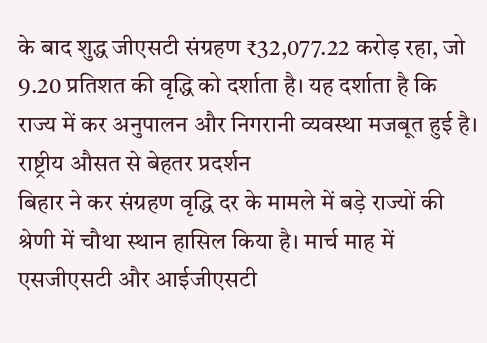के बाद शुद्ध जीएसटी संग्रहण ₹32,077.22 करोड़ रहा, जो 9.20 प्रतिशत की वृद्धि को दर्शाता है। यह दर्शाता है कि राज्य में कर अनुपालन और निगरानी व्यवस्था मजबूत हुई है।
राष्ट्रीय औसत से बेहतर प्रदर्शन
बिहार ने कर संग्रहण वृद्धि दर के मामले में बड़े राज्यों की श्रेणी में चौथा स्थान हासिल किया है। मार्च माह में एसजीएसटी और आईजीएसटी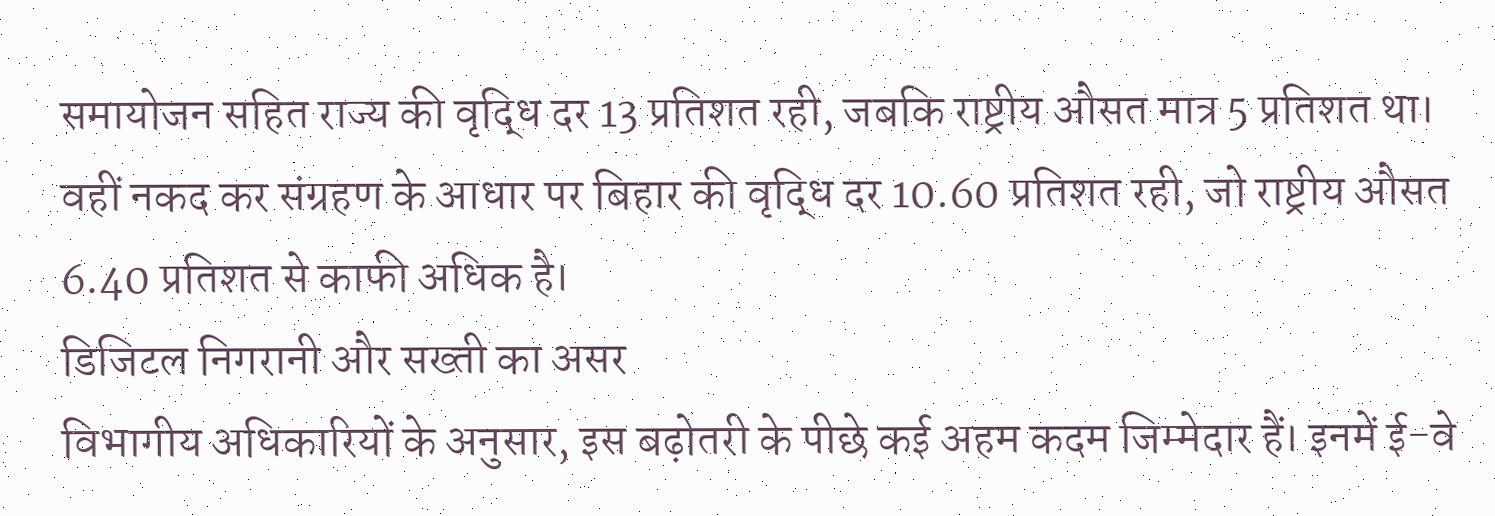समायोजन सहित राज्य की वृद्धि दर 13 प्रतिशत रही, जबकि राष्ट्रीय औसत मात्र 5 प्रतिशत था।
वहीं नकद कर संग्रहण के आधार पर बिहार की वृद्धि दर 10.60 प्रतिशत रही, जो राष्ट्रीय औसत 6.40 प्रतिशत से काफी अधिक है।
डिजिटल निगरानी और सख्ती का असर
विभागीय अधिकारियों के अनुसार, इस बढ़ोतरी के पीछे कई अहम कदम जिम्मेदार हैं। इनमें ई-वे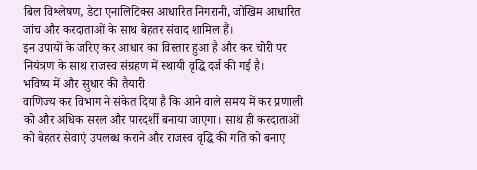बिल विश्लेषण, डेटा एनालिटिक्स आधारित निगरानी, जोखिम आधारित जांच और करदाताओं के साथ बेहतर संवाद शामिल हैं।
इन उपायों के जरिए कर आधार का विस्तार हुआ है और कर चोरी पर नियंत्रण के साथ राजस्व संग्रहण में स्थायी वृद्धि दर्ज की गई है।
भविष्य में और सुधार की तैयारी
वाणिज्य कर विभाग ने संकेत दिया है कि आने वाले समय में कर प्रणाली को और अधिक सरल और पारदर्शी बनाया जाएगा। साथ ही करदाताओं को बेहतर सेवाएं उपलब्ध कराने और राजस्व वृद्धि की गति को बनाए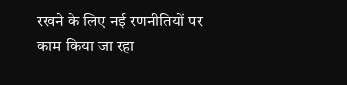रखने के लिए नई रणनीतियों पर काम किया जा रहा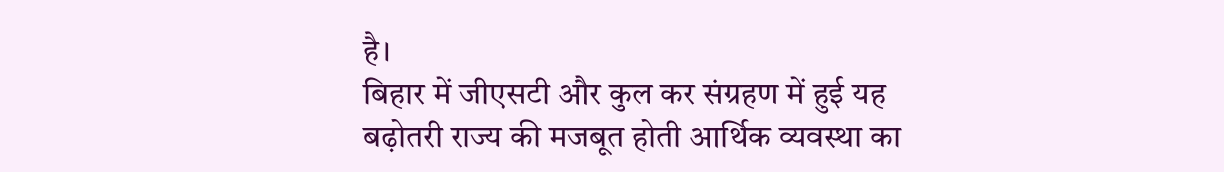है।
बिहार में जीएसटी और कुल कर संग्रहण में हुई यह बढ़ोतरी राज्य की मजबूत होती आर्थिक व्यवस्था का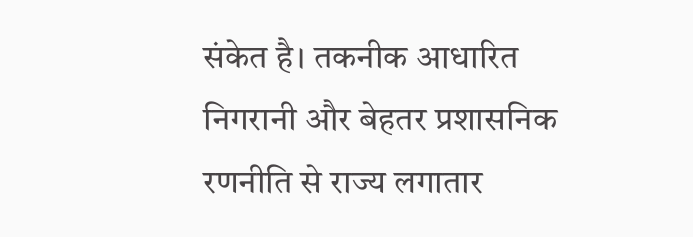संकेत है। तकनीक आधारित निगरानी और बेहतर प्रशासनिक रणनीति से राज्य लगातार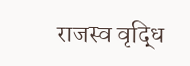राजस्व वृद्धि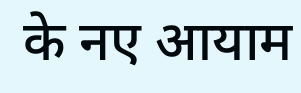के नए आयाम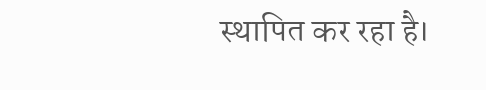स्थापित कर रहा है।